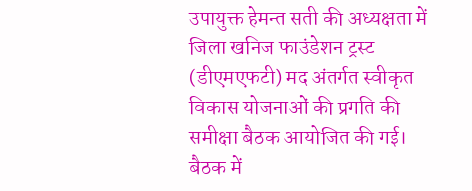उपायुक्त हेमन्त सती की अध्यक्षता में जिला खनिज फाउंडेशन ट्रस्ट (डीएमएफटी) मद अंतर्गत स्वीकृत विकास योजनाओं की प्रगति की समीक्षा बैठक आयोजित की गई। बैठक में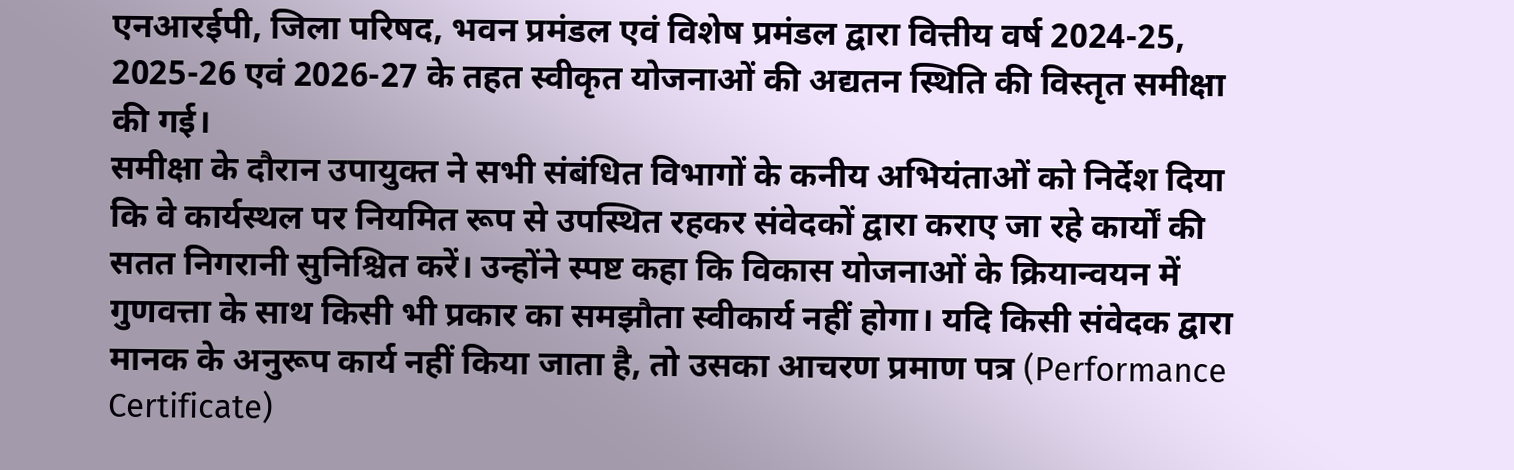एनआरईपी, जिला परिषद, भवन प्रमंडल एवं विशेष प्रमंडल द्वारा वित्तीय वर्ष 2024-25, 2025-26 एवं 2026-27 के तहत स्वीकृत योजनाओं की अद्यतन स्थिति की विस्तृत समीक्षा की गई।
समीक्षा के दौरान उपायुक्त ने सभी संबंधित विभागों के कनीय अभियंताओं को निर्देश दिया कि वे कार्यस्थल पर नियमित रूप से उपस्थित रहकर संवेदकों द्वारा कराए जा रहे कार्यों की सतत निगरानी सुनिश्चित करें। उन्होंने स्पष्ट कहा कि विकास योजनाओं के क्रियान्वयन में गुणवत्ता के साथ किसी भी प्रकार का समझौता स्वीकार्य नहीं होगा। यदि किसी संवेदक द्वारा मानक के अनुरूप कार्य नहीं किया जाता है, तो उसका आचरण प्रमाण पत्र (Performance Certificate)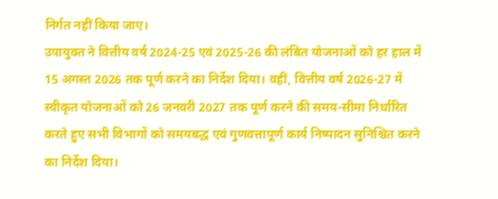निर्गत नहीं किया जाए।
उपायुक्त ने वित्तीय वर्ष 2024-25 एवं 2025-26 की लंबित योजनाओं को हर हाल में 15 अगस्त 2026 तक पूर्ण करने का निर्देश दिया। वहीं, वित्तीय वर्ष 2026-27 में स्वीकृत योजनाओं को 26 जनवरी 2027 तक पूर्ण करने की समय-सीमा निर्धारित करते हुए सभी विभागों को समयबद्ध एवं गुणवत्तापूर्ण कार्य निष्पादन सुनिश्चित करने का निर्देश दिया।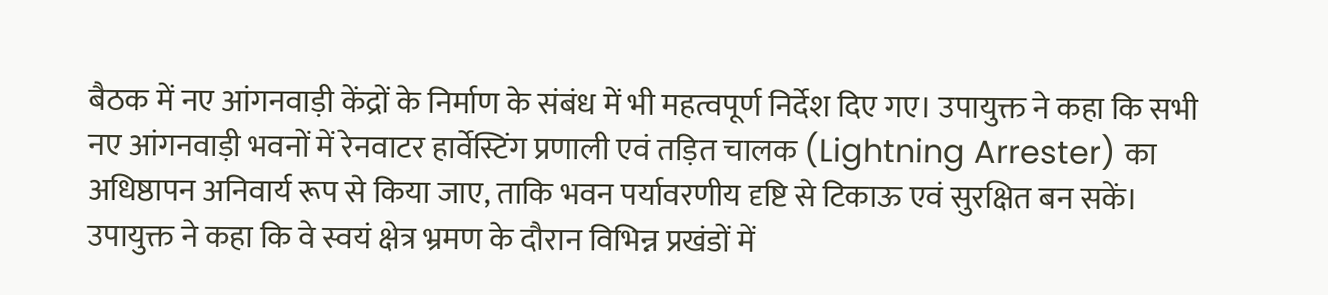बैठक में नए आंगनवाड़ी केंद्रों के निर्माण के संबंध में भी महत्वपूर्ण निर्देश दिए गए। उपायुक्त ने कहा कि सभी नए आंगनवाड़ी भवनों में रेनवाटर हार्वेस्टिंग प्रणाली एवं तड़ित चालक (Lightning Arrester) का अधिष्ठापन अनिवार्य रूप से किया जाए, ताकि भवन पर्यावरणीय दृष्टि से टिकाऊ एवं सुरक्षित बन सकें।
उपायुक्त ने कहा कि वे स्वयं क्षेत्र भ्रमण के दौरान विभिन्न प्रखंडों में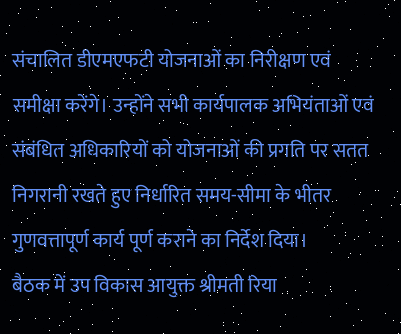संचालित डीएमएफटी योजनाओं का निरीक्षण एवं समीक्षा करेंगे। उन्होंने सभी कार्यपालक अभियंताओं एवं संबंधित अधिकारियों को योजनाओं की प्रगति पर सतत निगरानी रखते हुए निर्धारित समय-सीमा के भीतर गुणवत्तापूर्ण कार्य पूर्ण कराने का निर्देश दिया।
बैठक में उप विकास आयुक्त श्रीमती रिया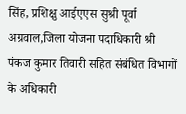सिंह, प्रशिक्षु आईएएस सुश्री पूर्वा अग्रवाल,जिला योजना पदाधिकारी श्री पंकज कुमार तिवारी सहित संबंधित विभागों के अधिकारी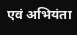एवं अभियंता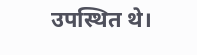उपस्थित थे।